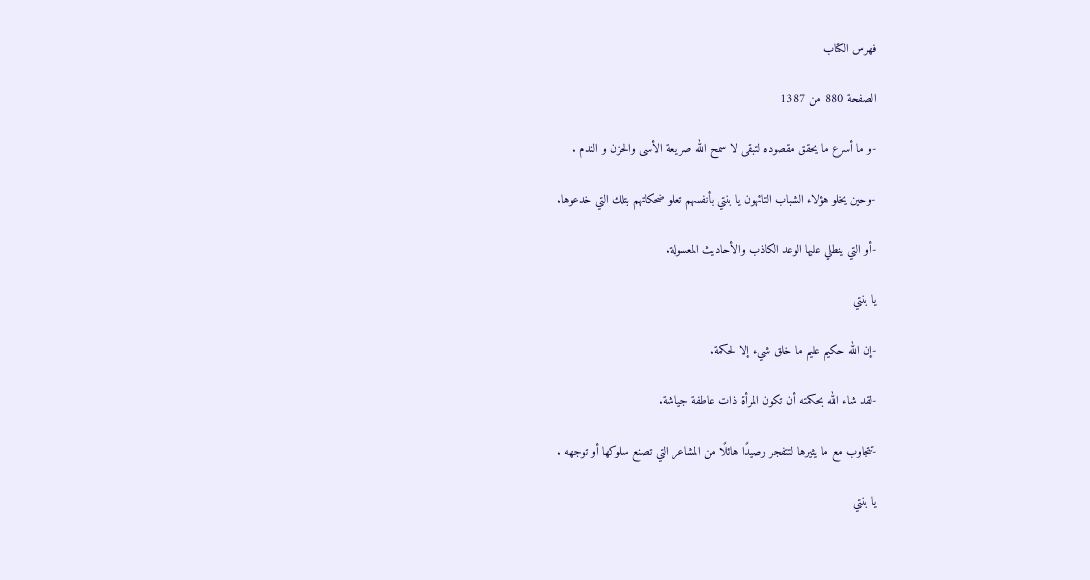فهرس الكتاب

الصفحة 880 من 1387

-و ما أسرع ما يحقق مقصوده لتبقى لا سمح الله صريعة الأسى والحزن و الندم .

-وحين يخلو هؤلاء الشباب التائهون يا بنتي بأنفسهم تعلو ضحكاتهم بتلك التي خدعوها.

-أو التي ينطلي عليها الوعد الكاذب والأحاديث المعسولة.

يا بنتي

-إن الله حكيم عليم ما خلق شيء إلا لحكمة.

-لقد شاء الله بحكمته أن تكون المرأة ذات عاطفة جياشة.

-تتجاوب مع ما يثيرها لتتفجر رصيدًا هائلًا من المشاعر التي تصنع سلوكها أو توجهه .

يا بنتي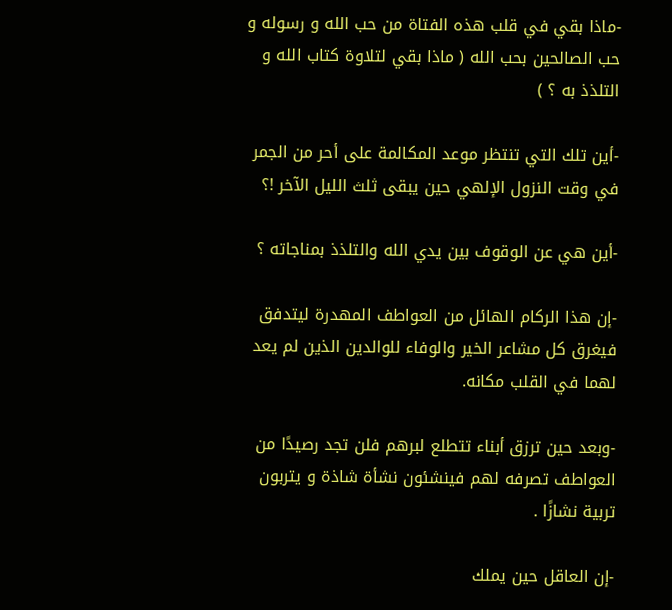-ماذا بقي في قلب هذه الفتاة من حب الله و رسوله و حب الصالحين بحب الله ( ماذا بقي لتلاوة كتاب الله و التلذذ به ؟ )

-أين تلك التي تنتظر موعد المكالمة على أحر من الجمر في وقت النزول الإلهي حين يبقى ثلث الليل الآخر !؟

-أين هي عن الوقوف بين يدي الله والتلذذ بمناجاته ؟

-إن هذا الركام الهائل من العواطف المهدرة ليتدفق فيغرق كل مشاعر الخير والوفاء للوالدين الذين لم يعد لهما في القلب مكانه.

-وبعد حين ترزق أبناء تتطلع لبرهم فلن تجد رصيدًا من العواطف تصرفه لهم فينشئون نشأة شاذة و يتربون تربية نشازًا .

-إن العاقل حين يملك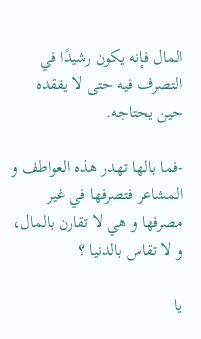المال فإنه يكون رشيدًا في التصرف فيه حتى لا يفقده حين يحتاجه.

-فما بالها تهدر هذه العواطف و المشاعر فتصرفها في غير مصرفها و هي لا تقارن بالمال، و لا تقاس بالدنيا ؟

يا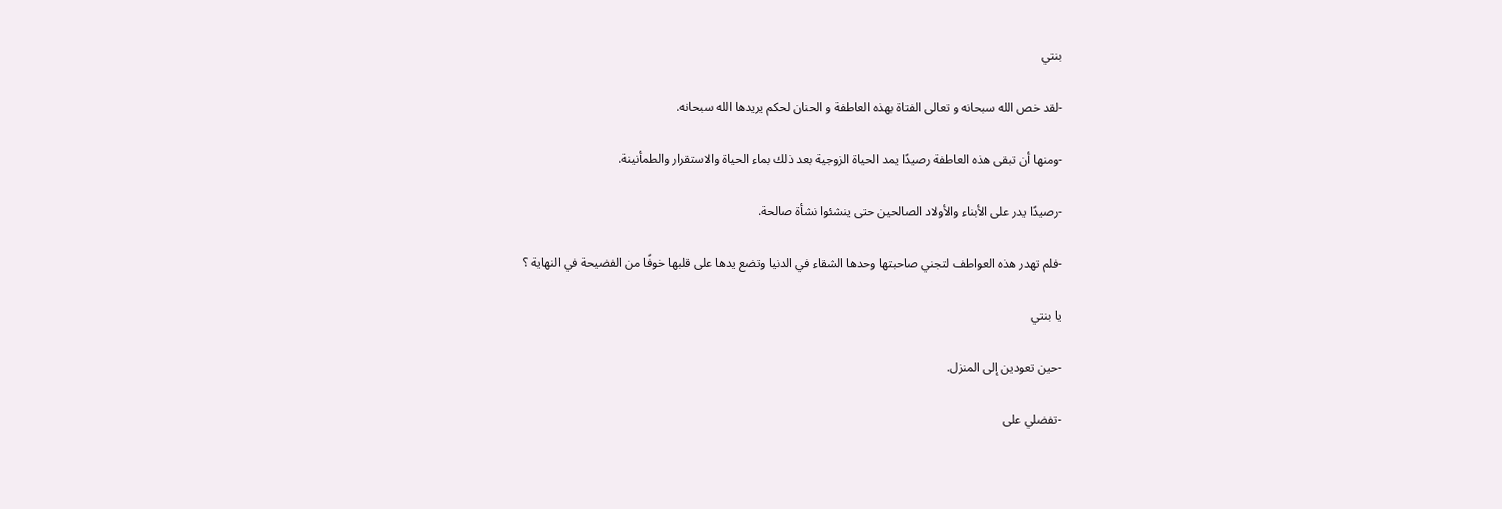بنتي

-لقد خص الله سبحانه و تعالى الفتاة بهذه العاطفة و الحنان لحكم يريدها الله سبحانه.

-ومنها أن تبقى هذه العاطفة رصيدًا يمد الحياة الزوجية بعد ذلك بماء الحياة والاستقرار والطمأنينة.

-رصيدًا يدر على الأبناء والأولاد الصالحين حتى ينشئوا نشأة صالحة.

-فلم تهدر هذه العواطف لتجني صاحبتها وحدها الشقاء في الدنيا وتضع يدها على قلبها خوفًا من الفضيحة في النهاية ؟

يا بنتي

-حين تعودين إلى المنزل.

-تفضلي على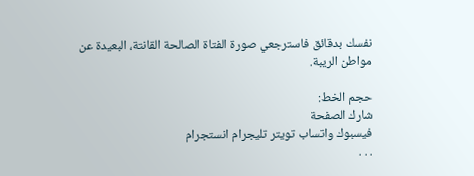نفسك بدقائق فاسترجعي صورة الفتاة الصالحة القانتة، البعيدة عن مواطن الريبة.

حجم الخط:
شارك الصفحة
فيسبوك واتساب تويتر تليجرام انستجرام
. . .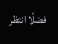فضلًا انتظر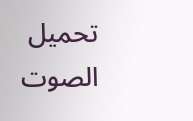تحميل الصوت